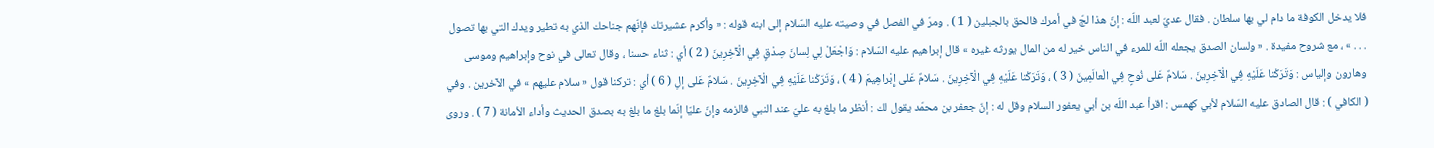فلا يدخل الكوفة ما دام لي بها سلطان . فقال عديّ لعبد اللّه : إنّ هذا لجّ في أمرك فالحق بالجبلين ( 1 ) . ومرّ في الفصل في وصيته عليه السّلام إلى ابنه قوله : « وأكرم عشيرتك فإنّهم جناحك الذي به تطير ويدك التي بها تصول . . . » ، مع شروح مفيدة . « ولسان الصدق يجعله اللّه للمرء في الناس خير له من المال يورثه غيره » قال إبراهيم عليه السّلام : وَاجْعَلْ لِي لِسانَ صِدْقٍ فِي الْآخِرِينَ ( 2 ) أي : ثناء حسنا ، وقال تعالى في نوح وإبراهيم وموسى وهارون وإلياس : وَتَرَكْنا عَلَيْهِ فِي الْآخِرِينَ . سَلامٌ عَلى نُوحٍ فِي الْعالَمِينَ ( 3 ) ، وَتَرَكْنا عَلَيْهِ فِي الْآخِرِينَ . سَلامٌ عَلى إِبْراهِيمَ ( 4 ) ، وَتَرَكْنا عَلَيْهِ فِي الْآخِرِينَ . سَلامٌ عَلى إلِ ( 6 ) أي : تركنا قول « سلام عليهم » في الآخرين . وفي ( الكافي ) : قال الصادق عليه السّلام لأبي كهمس : اقرأ عبد اللّه بن أبي يعفور السلام وقل له : إنّ جعفر بن محمّد يقول لك : أنظر ما بلغ به عليّ عند النبي فالزمه وإنّ عليّا إنّما بلغ ما بلغ به بصدق الحديث وأداء الأمانة ( 7 ) . وروى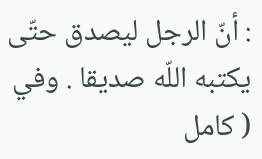: أنّ الرجل ليصدق حتّى يكتبه اللّه صديقا . وفي ( كامل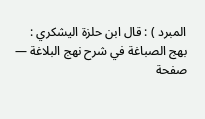المبرد ) : قال ابن حلزة اليشكري :
بهج الصباغة في شرح نهج البلاغة — صفحة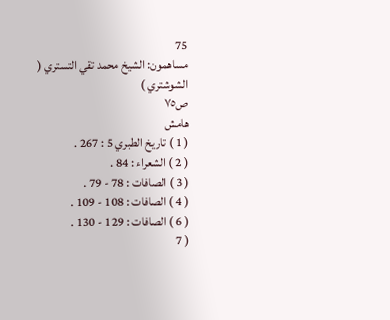75
مساهمون: الشيخ محمد تقي التستري ( الشوشتري )
ص٧٥
هامش
( 1 ) تاريخ الطبري 5 : 267 .
( 2 ) الشعراء : 84 .
( 3 ) الصافات : 78 - 79 .
( 4 ) الصافات : 108 - 109 .
( 6 ) الصافات : 129 - 130 .
( 7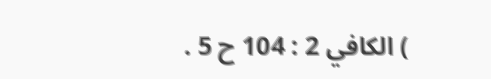) الكافي 2 : 104 ح 5 .